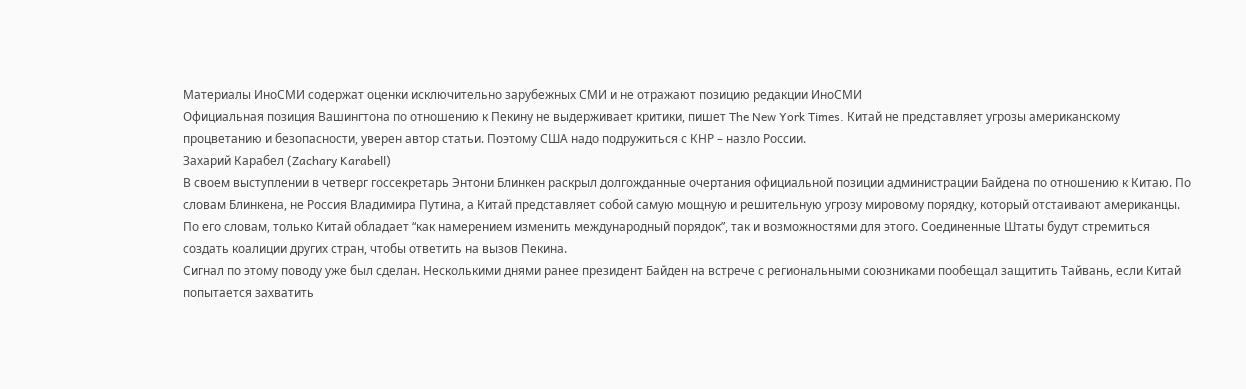Материалы ИноСМИ содержат оценки исключительно зарубежных СМИ и не отражают позицию редакции ИноСМИ
Официальная позиция Вашингтона по отношению к Пекину не выдерживает критики, пишет The New York Times. Китай не представляет угрозы американскому процветанию и безопасности, уверен автор статьи. Поэтому США надо подружиться с КНР – назло России.
Захарий Карабел (Zachary Karabell)
В своем выступлении в четверг госсекретарь Энтони Блинкен раскрыл долгожданные очертания официальной позиции администрации Байдена по отношению к Китаю. По словам Блинкена, не Россия Владимира Путина, а Китай представляет собой самую мощную и решительную угрозу мировому порядку, который отстаивают американцы.
По его словам, только Китай обладает “как намерением изменить международный порядок”, так и возможностями для этого. Соединенные Штаты будут стремиться создать коалиции других стран, чтобы ответить на вызов Пекина.
Сигнал по этому поводу уже был сделан. Несколькими днями ранее президент Байден на встрече с региональными союзниками пообещал защитить Тайвань, если Китай попытается захватить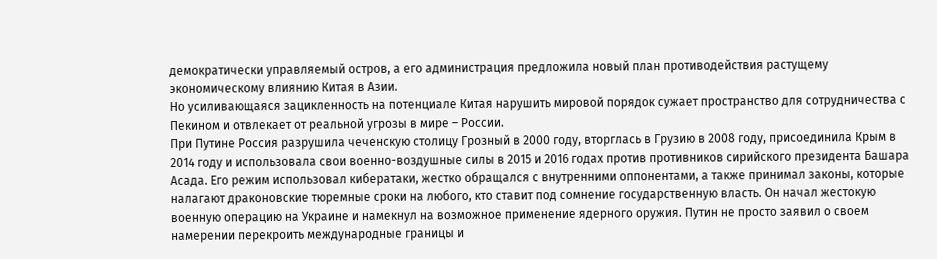демократически управляемый остров, а его администрация предложила новый план противодействия растущему экономическому влиянию Китая в Азии.
Но усиливающаяся зацикленность на потенциале Китая нарушить мировой порядок сужает пространство для сотрудничества с Пекином и отвлекает от реальной угрозы в мире – России.
При Путине Россия разрушила чеченскую столицу Грозный в 2000 году, вторглась в Грузию в 2008 году, присоединила Крым в 2014 году и использовала свои военно-воздушные силы в 2015 и 2016 годах против противников сирийского президента Башара Асада. Его режим использовал кибератаки, жестко обращался с внутренними оппонентами, а также принимал законы, которые налагают драконовские тюремные сроки на любого, кто ставит под сомнение государственную власть. Он начал жестокую военную операцию на Украине и намекнул на возможное применение ядерного оружия. Путин не просто заявил о своем намерении перекроить международные границы и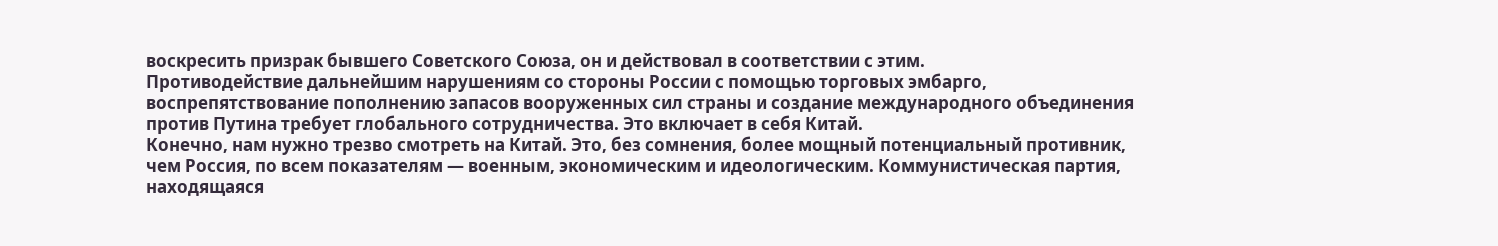воскресить призрак бывшего Советского Союза, он и действовал в соответствии с этим.
Противодействие дальнейшим нарушениям со стороны России с помощью торговых эмбарго, воспрепятствование пополнению запасов вооруженных сил страны и создание международного объединения против Путина требует глобального сотрудничества. Это включает в себя Китай.
Конечно, нам нужно трезво смотреть на Китай. Это, без сомнения, более мощный потенциальный противник, чем Россия, по всем показателям — военным, экономическим и идеологическим. Коммунистическая партия, находящаяся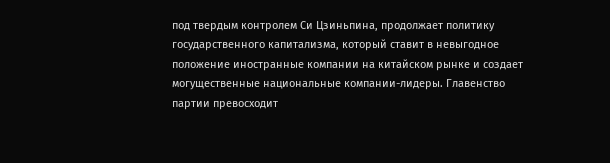под твердым контролем Си Цзиньпина, продолжает политику государственного капитализма, который ставит в невыгодное положение иностранные компании на китайском рынке и создает могущественные национальные компании-лидеры. Главенство партии превосходит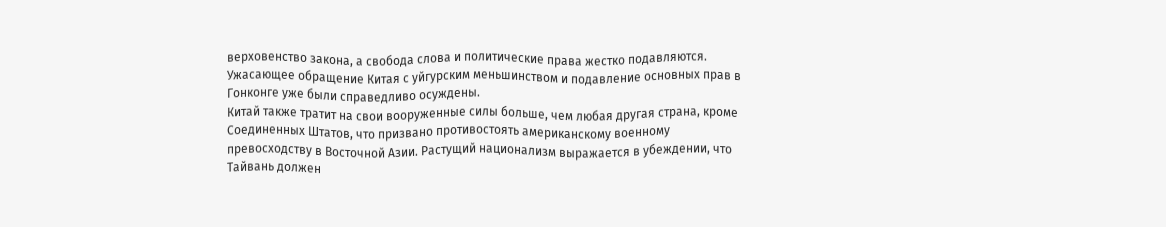верховенство закона, а свобода слова и политические права жестко подавляются. Ужасающее обращение Китая с уйгурским меньшинством и подавление основных прав в Гонконге уже были справедливо осуждены.
Китай также тратит на свои вооруженные силы больше, чем любая другая страна, кроме Соединенных Штатов, что призвано противостоять американскому военному превосходству в Восточной Азии. Растущий национализм выражается в убеждении, что Тайвань должен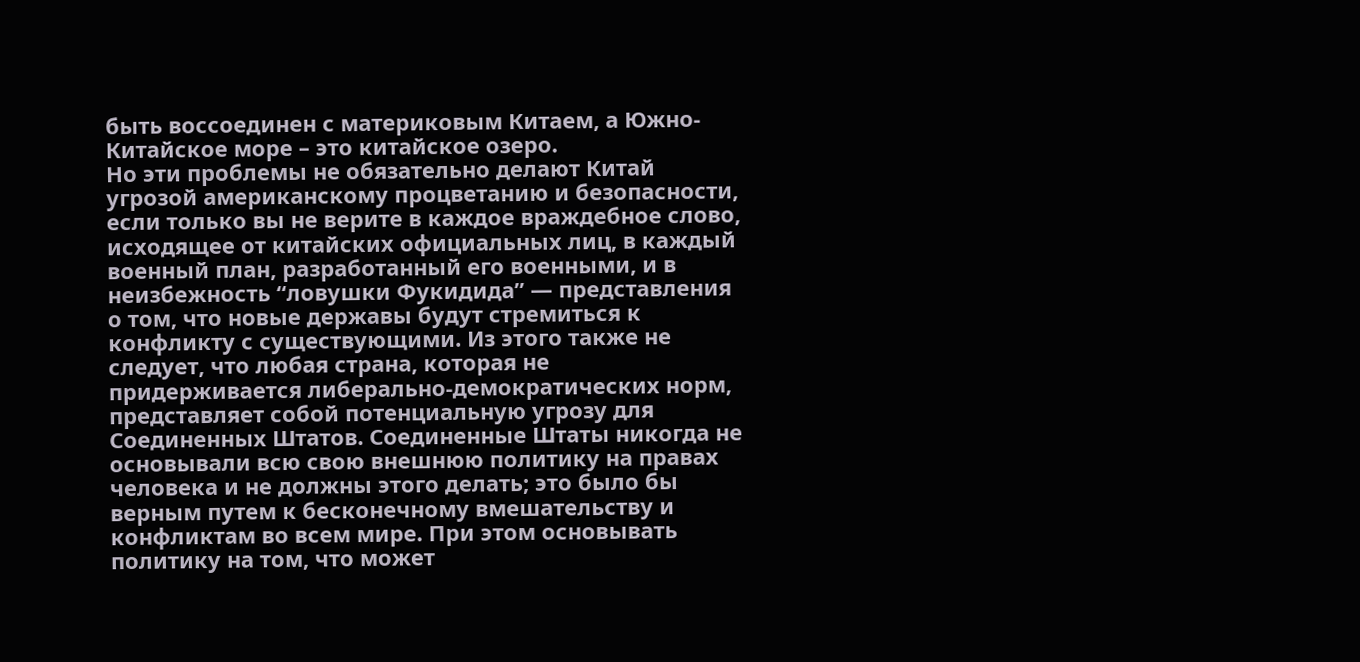быть воссоединен с материковым Китаем, а Южно-Китайское море – это китайское озеро.
Но эти проблемы не обязательно делают Китай угрозой американскому процветанию и безопасности, если только вы не верите в каждое враждебное слово, исходящее от китайских официальных лиц, в каждый военный план, разработанный его военными, и в неизбежность “ловушки Фукидида” — представления о том, что новые державы будут стремиться к конфликту с существующими. Из этого также не следует, что любая страна, которая не придерживается либерально-демократических норм, представляет собой потенциальную угрозу для Соединенных Штатов. Соединенные Штаты никогда не основывали всю свою внешнюю политику на правах человека и не должны этого делать; это было бы верным путем к бесконечному вмешательству и конфликтам во всем мире. При этом основывать политику на том, что может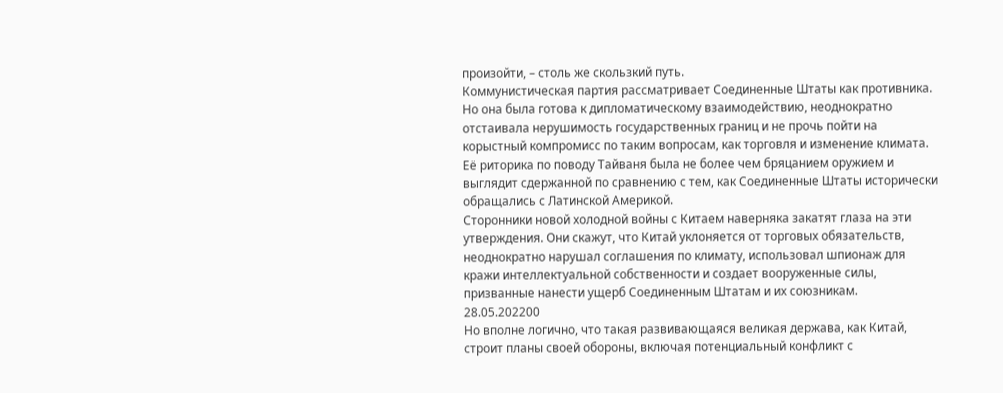произойти, – столь же скользкий путь.
Коммунистическая партия рассматривает Соединенные Штаты как противника. Но она была готова к дипломатическому взаимодействию, неоднократно отстаивала нерушимость государственных границ и не прочь пойти на корыстный компромисс по таким вопросам, как торговля и изменение климата. Её риторика по поводу Тайваня была не более чем бряцанием оружием и выглядит сдержанной по сравнению с тем, как Соединенные Штаты исторически обращались с Латинской Америкой.
Сторонники новой холодной войны с Китаем наверняка закатят глаза на эти утверждения. Они скажут, что Китай уклоняется от торговых обязательств, неоднократно нарушал соглашения по климату, использовал шпионаж для кражи интеллектуальной собственности и создает вооруженные силы, призванные нанести ущерб Соединенным Штатам и их союзникам.
28.05.202200
Но вполне логично, что такая развивающаяся великая держава, как Китай, строит планы своей обороны, включая потенциальный конфликт с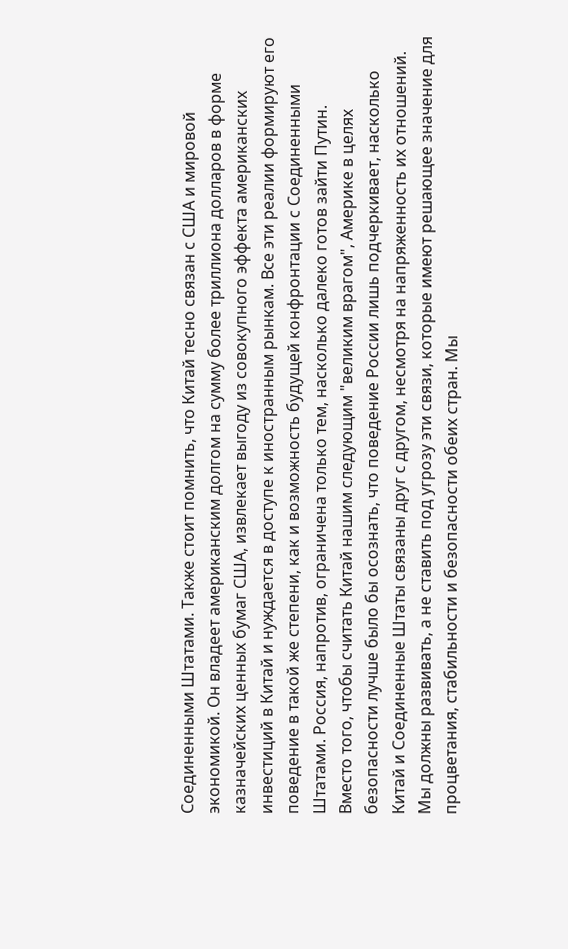Соединенными Штатами. Также стоит помнить, что Китай тесно связан с США и мировой экономикой. Он владеет американским долгом на сумму более триллиона долларов в форме казначейских ценных бумаг США, извлекает выгоду из совокупного эффекта американских инвестиций в Китай и нуждается в доступе к иностранным рынкам. Все эти реалии формируют его поведение в такой же степени, как и возможность будущей конфронтации с Соединенными Штатами. Россия, напротив, ограничена только тем, насколько далеко готов зайти Путин.
Вместо того, чтобы считать Китай нашим следующим "великим врагом", Америке в целях безопасности лучше было бы осознать, что поведение России лишь подчеркивает, насколько Китай и Соединенные Штаты связаны друг с другом, несмотря на напряженность их отношений. Мы должны развивать, а не ставить под угрозу эти связи, которые имеют решающее значение для процветания, стабильности и безопасности обеих стран. Мы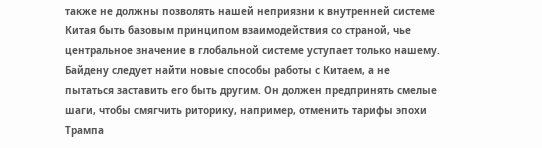также не должны позволять нашей неприязни к внутренней системе Китая быть базовым принципом взаимодействия со страной, чье центральное значение в глобальной системе уступает только нашему.
Байдену следует найти новые способы работы с Китаем, а не пытаться заставить его быть другим. Он должен предпринять смелые шаги, чтобы смягчить риторику, например, отменить тарифы эпохи Трампа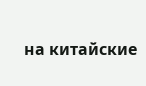на китайские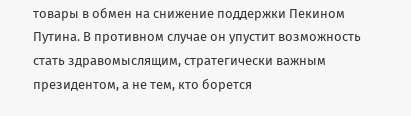товары в обмен на снижение поддержки Пекином Путина. В противном случае он упустит возможность стать здравомыслящим, стратегически важным президентом, а не тем, кто борется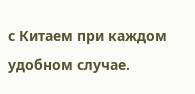с Китаем при каждом удобном случае.